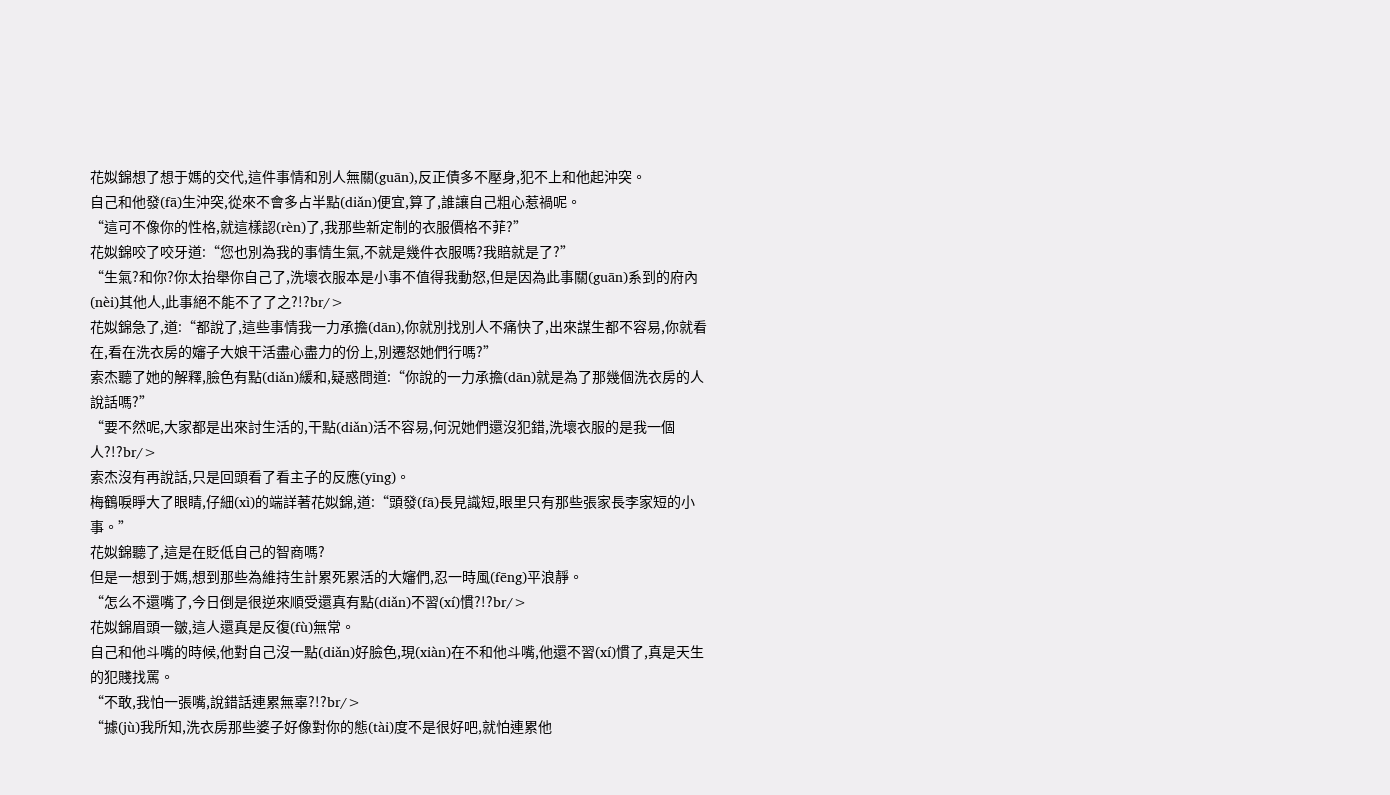花姒錦想了想于媽的交代,這件事情和別人無關(guān),反正債多不壓身,犯不上和他起沖突。
自己和他發(fā)生沖突,從來不會多占半點(diǎn)便宜,算了,誰讓自己粗心惹禍呢。
“這可不像你的性格,就這樣認(rèn)了,我那些新定制的衣服價格不菲?”
花姒錦咬了咬牙道:“您也別為我的事情生氣,不就是幾件衣服嗎?我賠就是了?”
“生氣?和你?你太抬舉你自己了,洗壞衣服本是小事不值得我動怒,但是因為此事關(guān)系到的府內(nèi)其他人,此事絕不能不了了之?!?br/>
花姒錦急了,道:“都說了,這些事情我一力承擔(dān),你就別找別人不痛快了,出來謀生都不容易,你就看在,看在洗衣房的嬸子大娘干活盡心盡力的份上,別遷怒她們行嗎?”
索杰聽了她的解釋,臉色有點(diǎn)緩和,疑惑問道:“你說的一力承擔(dān)就是為了那幾個洗衣房的人說話嗎?”
“要不然呢,大家都是出來討生活的,干點(diǎn)活不容易,何況她們還沒犯錯,洗壞衣服的是我一個人?!?br/>
索杰沒有再說話,只是回頭看了看主子的反應(yīng)。
梅鶴唳睜大了眼睛,仔細(xì)的端詳著花姒錦,道:“頭發(fā)長見識短,眼里只有那些張家長李家短的小事。”
花姒錦聽了,這是在貶低自己的智商嗎?
但是一想到于媽,想到那些為維持生計累死累活的大嬸們,忍一時風(fēng)平浪靜。
“怎么不還嘴了,今日倒是很逆來順受還真有點(diǎn)不習(xí)慣?!?br/>
花姒錦眉頭一皺,這人還真是反復(fù)無常。
自己和他斗嘴的時候,他對自己沒一點(diǎn)好臉色,現(xiàn)在不和他斗嘴,他還不習(xí)慣了,真是天生的犯賤找罵。
“不敢,我怕一張嘴,說錯話連累無辜?!?br/>
“據(jù)我所知,洗衣房那些婆子好像對你的態(tài)度不是很好吧,就怕連累他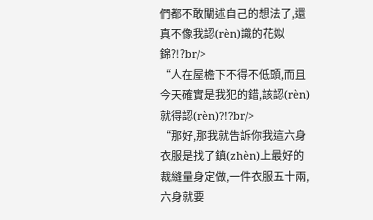們都不敢闡述自己的想法了,還真不像我認(rèn)識的花姒錦?!?br/>
“人在屋檐下不得不低頭,而且今天確實是我犯的錯,該認(rèn)就得認(rèn)?!?br/>
“那好,那我就告訴你我這六身衣服是找了鎮(zhèn)上最好的裁縫量身定做,一件衣服五十兩,六身就要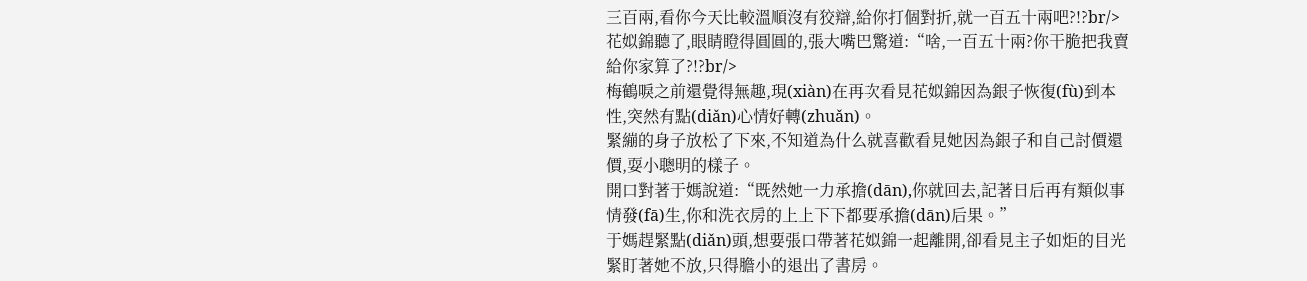三百兩,看你今天比較溫順沒有狡辯,給你打個對折,就一百五十兩吧?!?br/>
花姒錦聽了,眼睛瞪得圓圓的,張大嘴巴驚道:“啥,一百五十兩?你干脆把我賣給你家算了?!?br/>
梅鶴唳之前還覺得無趣,現(xiàn)在再次看見花姒錦因為銀子恢復(fù)到本性,突然有點(diǎn)心情好轉(zhuǎn)。
緊繃的身子放松了下來,不知道為什么就喜歡看見她因為銀子和自己討價還價,耍小聰明的樣子。
開口對著于媽說道:“既然她一力承擔(dān),你就回去,記著日后再有類似事情發(fā)生,你和洗衣房的上上下下都要承擔(dān)后果。”
于媽趕緊點(diǎn)頭,想要張口帶著花姒錦一起離開,卻看見主子如炬的目光緊盯著她不放,只得膽小的退出了書房。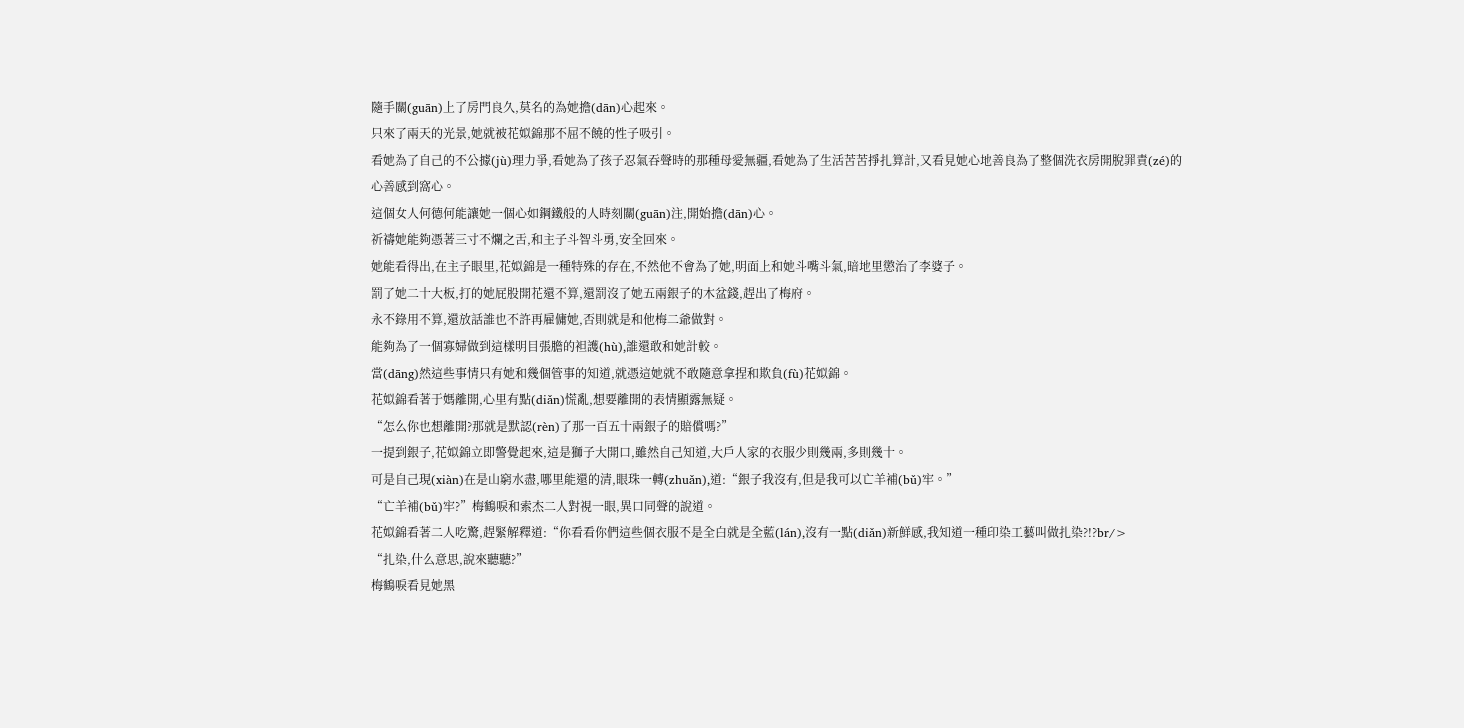隨手關(guān)上了房門良久,莫名的為她擔(dān)心起來。
只來了兩天的光景,她就被花姒錦那不屈不饒的性子吸引。
看她為了自己的不公據(jù)理力爭,看她為了孩子忍氣吞聲時的那種母愛無疆,看她為了生活苦苦掙扎算計,又看見她心地善良為了整個洗衣房開脫罪責(zé)的心善感到窩心。
這個女人何德何能讓她一個心如鋼鐵般的人時刻關(guān)注,開始擔(dān)心。
祈禱她能夠憑著三寸不爛之舌,和主子斗智斗勇,安全回來。
她能看得出,在主子眼里,花姒錦是一種特殊的存在,不然他不會為了她,明面上和她斗嘴斗氣,暗地里懲治了李婆子。
罰了她二十大板,打的她屁股開花還不算,還罰沒了她五兩銀子的木盆錢,趕出了梅府。
永不錄用不算,還放話誰也不許再雇傭她,否則就是和他梅二爺做對。
能夠為了一個寡婦做到這樣明目張膽的袒護(hù),誰還敢和她計較。
當(dāng)然這些事情只有她和幾個管事的知道,就憑這她就不敢隨意拿捏和欺負(fù)花姒錦。
花姒錦看著于媽離開,心里有點(diǎn)慌亂,想要離開的表情顯露無疑。
“怎么你也想離開?那就是默認(rèn)了那一百五十兩銀子的賠償嗎?”
一提到銀子,花姒錦立即警覺起來,這是獅子大開口,雖然自己知道,大戶人家的衣服少則幾兩,多則幾十。
可是自己現(xiàn)在是山窮水盡,哪里能還的清,眼珠一轉(zhuǎn),道:“銀子我沒有,但是我可以亡羊補(bǔ)牢。”
“亡羊補(bǔ)牢?”梅鶴唳和索杰二人對視一眼,異口同聲的說道。
花姒錦看著二人吃驚,趕緊解釋道:“你看看你們這些個衣服不是全白就是全藍(lán),沒有一點(diǎn)新鮮感,我知道一種印染工藝叫做扎染?!?br/>
“扎染,什么意思,說來聽聽?”
梅鶴唳看見她黑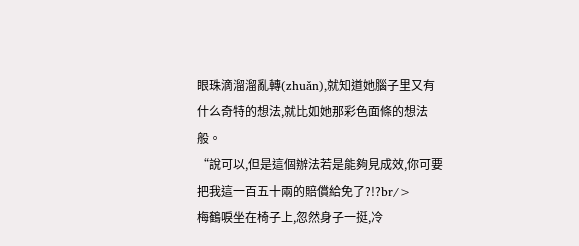眼珠滴溜溜亂轉(zhuǎn),就知道她腦子里又有什么奇特的想法,就比如她那彩色面條的想法般。
“說可以,但是這個辦法若是能夠見成效,你可要把我這一百五十兩的賠償給免了?!?br/>
梅鶴唳坐在椅子上,忽然身子一挺,冷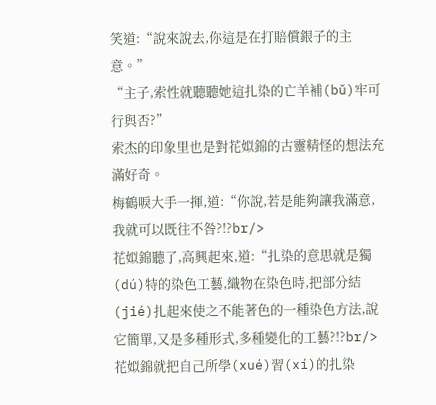笑道:“說來說去,你這是在打賠償銀子的主意。”
“主子,索性就聽聽她這扎染的亡羊補(bǔ)牢可行與否?”
索杰的印象里也是對花姒錦的古靈精怪的想法充滿好奇。
梅鶴唳大手一揮,道:“你說,若是能夠讓我滿意,我就可以既往不咎?!?br/>
花姒錦聽了,高興起來,道:“扎染的意思就是獨(dú)特的染色工藝,織物在染色時,把部分結(jié)扎起來使之不能著色的一種染色方法,說它簡單,又是多種形式,多種變化的工藝?!?br/>
花姒錦就把自己所學(xué)習(xí)的扎染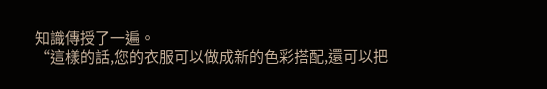知識傳授了一遍。
“這樣的話,您的衣服可以做成新的色彩搭配,還可以把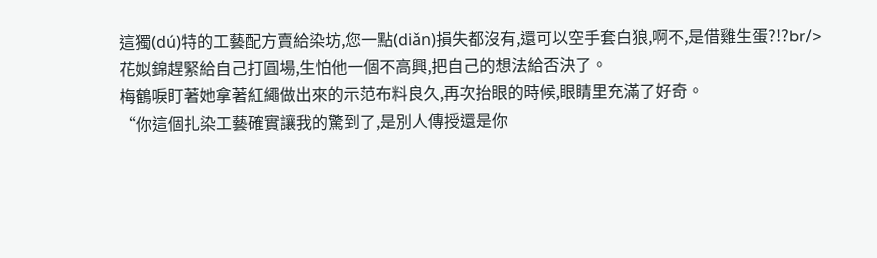這獨(dú)特的工藝配方賣給染坊,您一點(diǎn)損失都沒有,還可以空手套白狼,啊不,是借雞生蛋?!?br/>
花姒錦趕緊給自己打圓場,生怕他一個不高興,把自己的想法給否決了。
梅鶴唳盯著她拿著紅繩做出來的示范布料良久,再次抬眼的時候,眼睛里充滿了好奇。
“你這個扎染工藝確實讓我的驚到了,是別人傳授還是你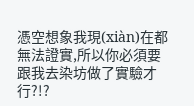憑空想象我現(xiàn)在都無法證實,所以你必須要跟我去染坊做了實驗才行?!?